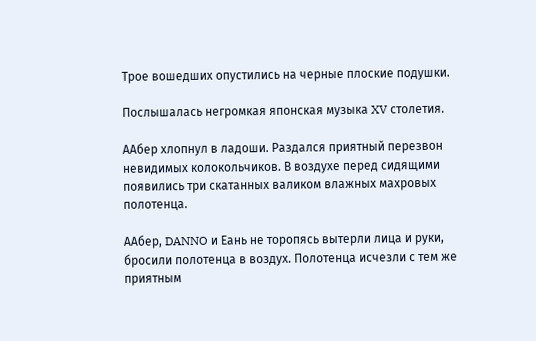Трое вошедших опустились на черные плоские подушки.

Послышалась негромкая японская музыка XV столетия.

ААбер хлопнул в ладоши. Раздался приятный перезвон невидимых колокольчиков. В воздухе перед сидящими появились три скатанных валиком влажных махровых полотенца.

ААбер, DANNO и Еань не торопясь вытерли лица и руки, бросили полотенца в воздух. Полотенца исчезли с тем же приятным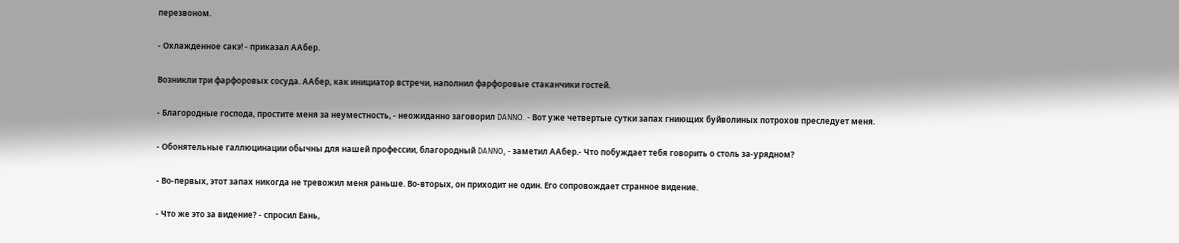перезвоном.

- Охлажденное сакэ! - приказал ААбер.

Возникли три фарфоровых сосуда. ААбер, как инициатор встречи, наполнил фарфоровые стаканчики гостей.

- Благородные господа, простите меня за неуместность, - неожиданно заговорил DANNO. - Вот уже четвертые сутки запах гниющих буйволиных потрохов преследует меня.

- Обонятельные галлюцинации обычны для нашей профессии, благородный DANNO, - заметил ААбер.- Что побуждает тебя говорить о столь за-урядном?

- Во-первых, этот запах никогда не тревожил меня раньше. Во-вторых, он приходит не один. Его сопровождает странное видение.

- Что же это за видение? - спросил Еань,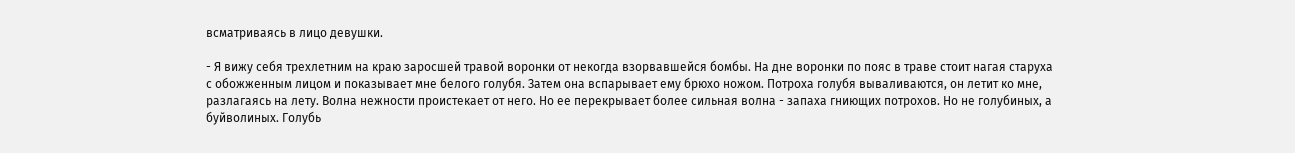всматриваясь в лицо девушки.

- Я вижу себя трехлетним на краю заросшей травой воронки от некогда взорвавшейся бомбы. На дне воронки по пояс в траве стоит нагая старуха с обожженным лицом и показывает мне белого голубя. Затем она вспарывает ему брюхо ножом. Потроха голубя вываливаются, он летит ко мне, разлагаясь на лету. Волна нежности проистекает от него. Но ее перекрывает более сильная волна - запаха гниющих потрохов. Но не голубиных, а буйволиных. Голубь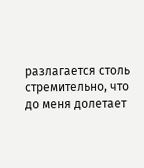разлагается столь стремительно, что до меня долетает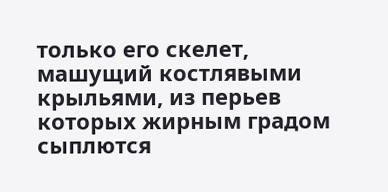только его скелет, машущий костлявыми крыльями, из перьев которых жирным градом сыплются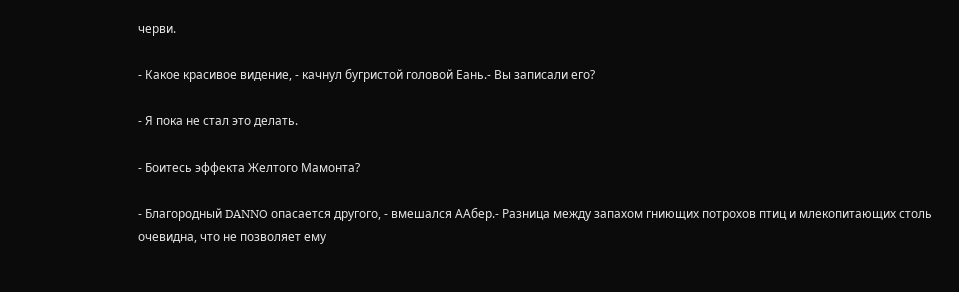черви.

- Какое красивое видение, - качнул бугристой головой Еань.- Вы записали его?

- Я пока не стал это делать.

- Боитесь эффекта Желтого Мамонта?

- Благородный DANNO опасается другого, - вмешался ААбер.- Разница между запахом гниющих потрохов птиц и млекопитающих столь очевидна, что не позволяет ему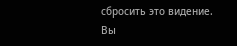сбросить это видение. Вы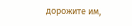дорожите им,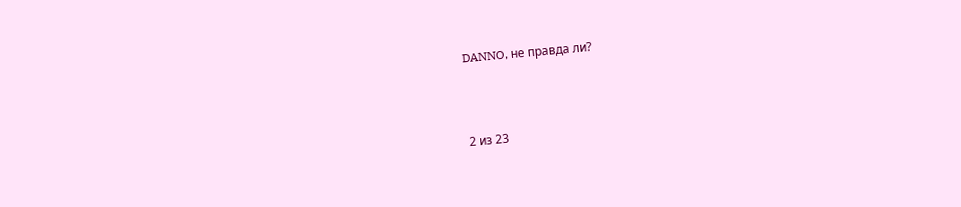DANNO, не правда ли?



2 из 23